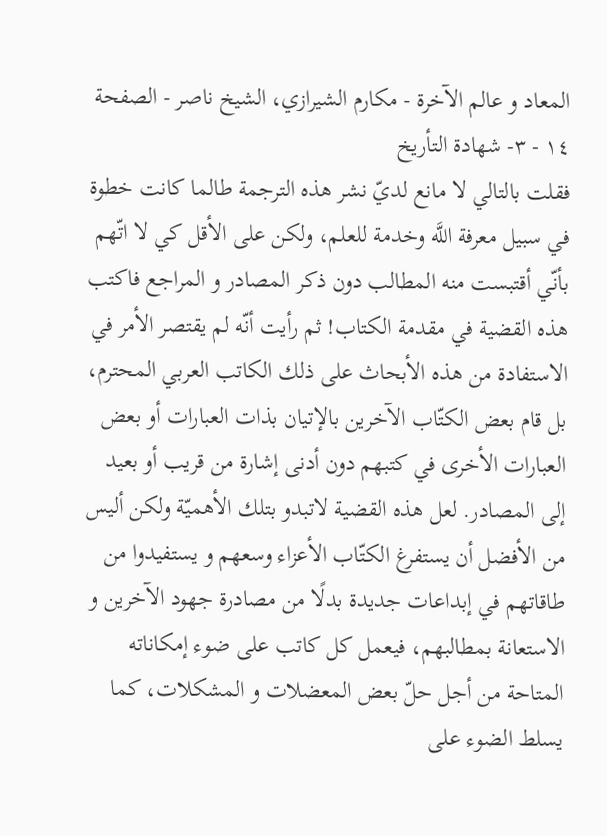المعاد و عالم الآخرة - مكارم الشيرازي، الشيخ ناصر - الصفحة ١٤ - ٣- شهادة التأريخ
فقلت بالتالي لا مانع لديّ نشر هذه الترجمة طالما كانت خطوة في سبيل معرفة اللَّه وخدمة للعلم، ولكن على الأقل كي لا اتّهم بأنّي أقتبست منه المطالب دون ذكر المصادر و المراجع فاكتب هذه القضية في مقدمة الكتاب! ثم رأيت أنّه لم يقتصر الأمر في الاستفادة من هذه الأبحاث على ذلك الكاتب العربي المحترم، بل قام بعض الكتّاب الآخرين بالإتيان بذات العبارات أو بعض العبارات الأخرى في كتبهم دون أدنى إشارة من قريب أو بعيد إلى المصادر. لعل هذه القضية لاتبدو بتلك الأهميّة ولكن أليس من الأفضل أن يستفرغ الكتّاب الأعزاء وسعهم و يستفيدوا من طاقاتهم في إبداعات جديدة بدلًا من مصادرة جهود الآخرين و الاستعانة بمطالبهم، فيعمل كل كاتب على ضوء إمكاناته المتاحة من أجل حلّ بعض المعضلات و المشكلات، كما يسلط الضوء على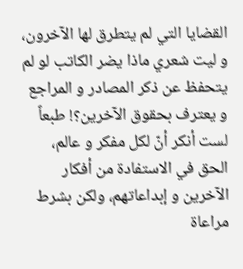القضايا التي لم يتطرق لها الآخرون، و ليت شعري ماذا يضر الكاتب لو لم يتحفظ عن ذكر المصادر و المراجع و يعترف بحقوق الآخرين؟! طبعاً لست أنكر أنّ لكل مفكر و عالم، الحق في الاستفادة من أفكار الآخرين و إبداعاتهم، ولكن بشرط مراعاة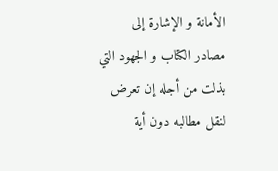الأمانة و الإشارة إلى مصادر الكتاب و الجهود التي بذلت من أجله إن تعرض لنقل مطالبه دون أية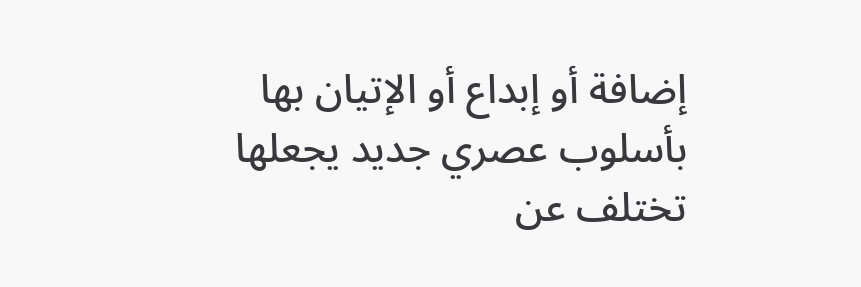إضافة أو إبداع أو الإتيان بها بأسلوب عصري جديد يجعلها تختلف عن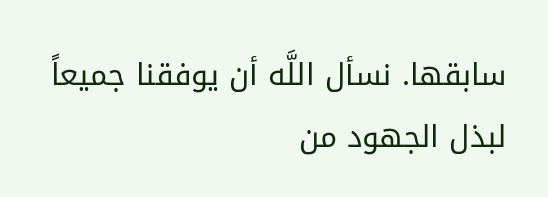سابقها. نسأل اللَّه أن يوفقنا جميعاً لبذل الجهود من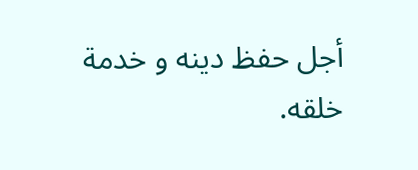أجل حفظ دينه و خدمة خلقه.